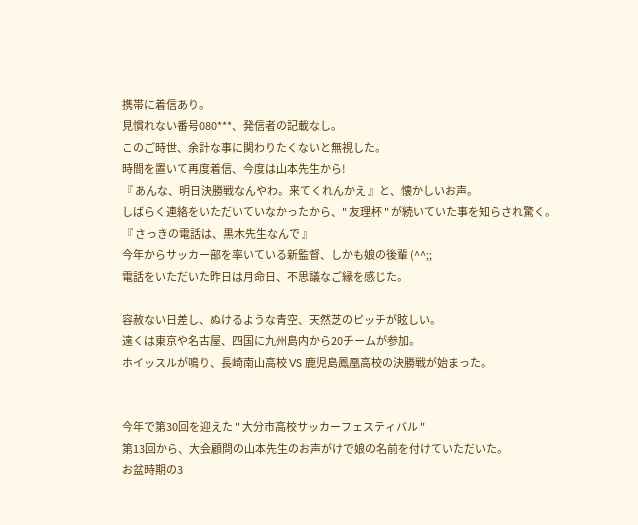携帯に着信あり。
見慣れない番号080***、発信者の記載なし。
このご時世、余計な事に関わりたくないと無視した。
時間を置いて再度着信、今度は山本先生から!
『 あんな、明日決勝戦なんやわ。来てくれんかえ 』と、懐かしいお声。
しばらく連絡をいただいていなかったから、" 友理杯 " が続いていた事を知らされ驚く。
『 さっきの電話は、黒木先生なんで 』
今年からサッカー部を率いている新監督、しかも娘の後輩 (^^;;
電話をいただいた昨日は月命日、不思議なご縁を感じた。

容赦ない日差し、ぬけるような青空、天然芝のピッチが眩しい。
遠くは東京や名古屋、四国に九州島内から20チームが参加。
ホイッスルが鳴り、長崎南山高校 VS 鹿児島鳳凰高校の決勝戦が始まった。


今年で第30回を迎えた " 大分市高校サッカーフェスティバル "
第13回から、大会顧問の山本先生のお声がけで娘の名前を付けていただいた。
お盆時期の3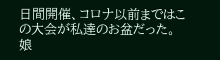日間開催、コロナ以前まではこの大会が私達のお盆だった。
娘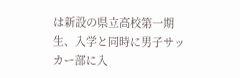は新設の県立高校第一期生、入学と同時に男子サッカー部に入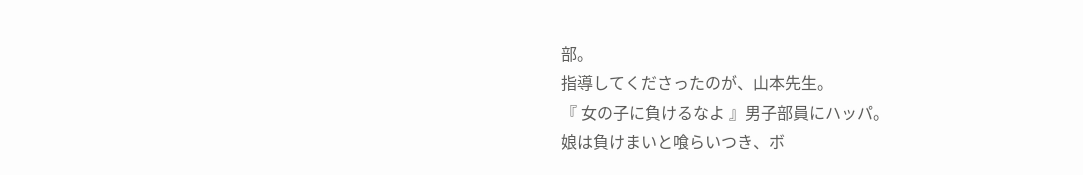部。
指導してくださったのが、山本先生。
『 女の子に負けるなよ 』男子部員にハッパ。
娘は負けまいと喰らいつき、ボ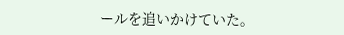ールを追いかけていた。